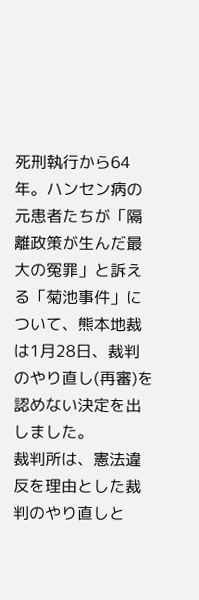死刑執行から64年。ハンセン病の元患者たちが「隔離政策が生んだ最大の冤罪」と訴える「菊池事件」について、熊本地裁は1月28日、裁判のやり直し(再審)を認めない決定を出しました。
裁判所は、憲法違反を理由とした裁判のやり直しと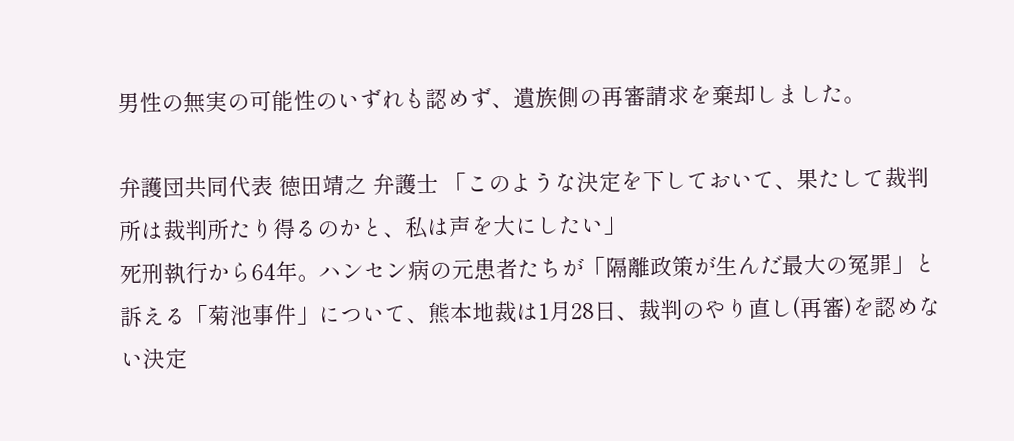男性の無実の可能性のいずれも認めず、遺族側の再審請求を棄却しました。

弁護団共同代表 徳田靖之 弁護士 「このような決定を下しておいて、果たして裁判所は裁判所たり得るのかと、私は声を大にしたい」
死刑執行から64年。ハンセン病の元患者たちが「隔離政策が生んだ最大の冤罪」と訴える「菊池事件」について、熊本地裁は1月28日、裁判のやり直し(再審)を認めない決定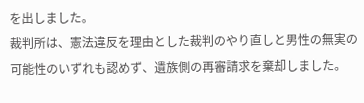を出しました。
裁判所は、憲法違反を理由とした裁判のやり直しと男性の無実の可能性のいずれも認めず、遺族側の再審請求を棄却しました。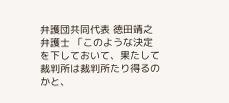弁護団共同代表 徳田靖之 弁護士 「このような決定を下しておいて、果たして裁判所は裁判所たり得るのかと、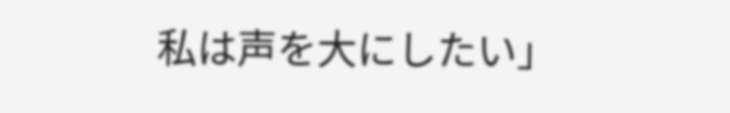私は声を大にしたい」